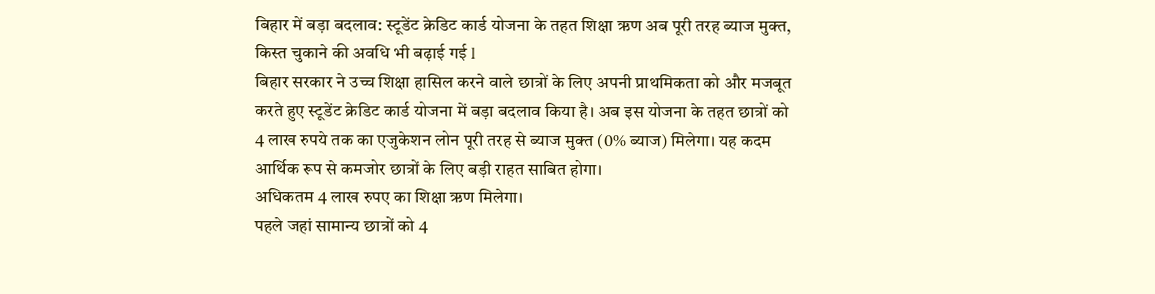बिहार में बड़ा बदलाव: स्टूडेंट क्रेडिट कार्ड योजना के तहत शिक्षा ऋण अब पूरी तरह ब्याज मुक्त, किस्त चुकाने की अवधि भी बढ़ाई गई l
बिहार सरकार ने उच्च शिक्षा हासिल करने वाले छात्रों के लिए अपनी प्राथमिकता को और मजबूत करते हुए स्टूडेंट क्रेडिट कार्ड योजना में बड़ा बदलाव किया है। अब इस योजना के तहत छात्रों को 4 लाख रुपये तक का एजुकेशन लोन पूरी तरह से ब्याज मुक्त (0% ब्याज) मिलेगा। यह कदम आर्थिक रूप से कमजोर छात्रों के लिए बड़ी राहत साबित होगा।
अधिकतम 4 लाख रुपए का शिक्षा ऋण मिलेगा।
पहले जहां सामान्य छात्रों को 4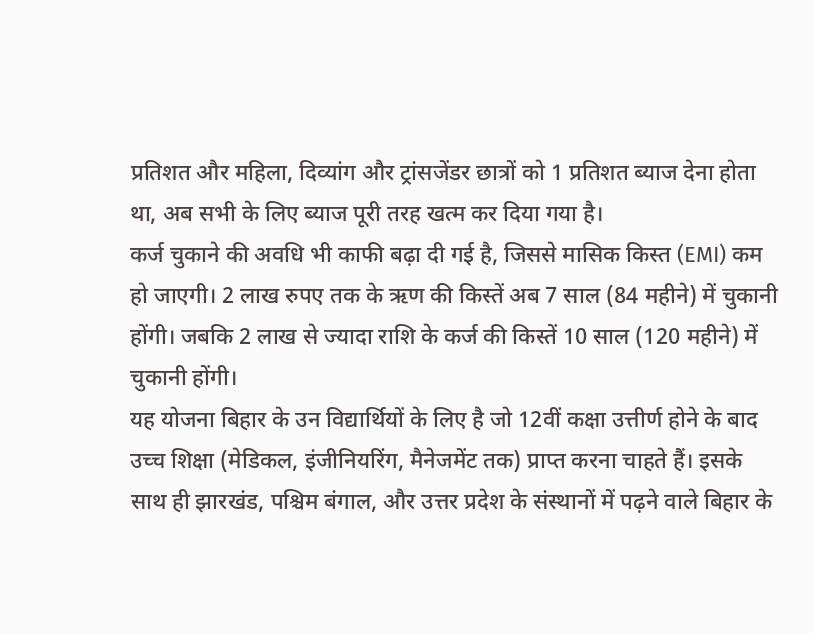प्रतिशत और महिला, दिव्यांग और ट्रांसजेंडर छात्रों को 1 प्रतिशत ब्याज देना होता था, अब सभी के लिए ब्याज पूरी तरह खत्म कर दिया गया है।
कर्ज चुकाने की अवधि भी काफी बढ़ा दी गई है, जिससे मासिक किस्त (EMI) कम हो जाएगी। 2 लाख रुपए तक के ऋण की किस्तें अब 7 साल (84 महीने) में चुकानी होंगी। जबकि 2 लाख से ज्यादा राशि के कर्ज की किस्तें 10 साल (120 महीने) में चुकानी होंगी।
यह योजना बिहार के उन विद्यार्थियों के लिए है जो 12वीं कक्षा उत्तीर्ण होने के बाद उच्च शिक्षा (मेडिकल, इंजीनियरिंग, मैनेजमेंट तक) प्राप्त करना चाहते हैं। इसके साथ ही झारखंड, पश्चिम बंगाल, और उत्तर प्रदेश के संस्थानों में पढ़ने वाले बिहार के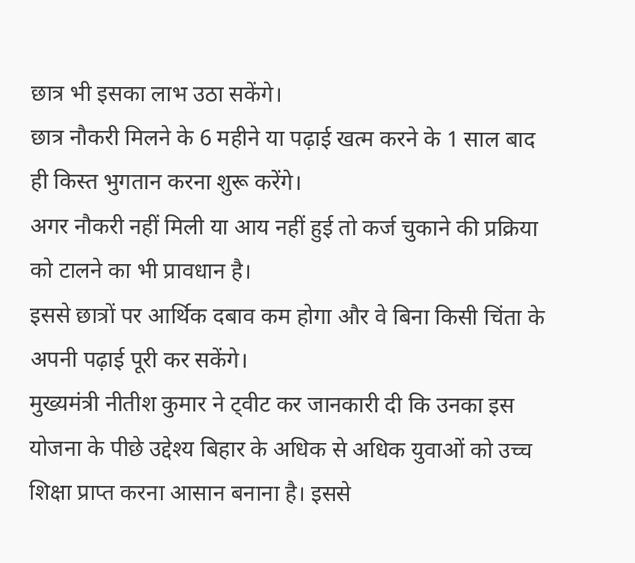छात्र भी इसका लाभ उठा सकेंगे।
छात्र नौकरी मिलने के 6 महीने या पढ़ाई खत्म करने के 1 साल बाद ही किस्त भुगतान करना शुरू करेंगे।
अगर नौकरी नहीं मिली या आय नहीं हुई तो कर्ज चुकाने की प्रक्रिया को टालने का भी प्रावधान है।
इससे छात्रों पर आर्थिक दबाव कम होगा और वे बिना किसी चिंता के अपनी पढ़ाई पूरी कर सकेंगे।
मुख्यमंत्री नीतीश कुमार ने ट्वीट कर जानकारी दी कि उनका इस योजना के पीछे उद्देश्य बिहार के अधिक से अधिक युवाओं को उच्च शिक्षा प्राप्त करना आसान बनाना है। इससे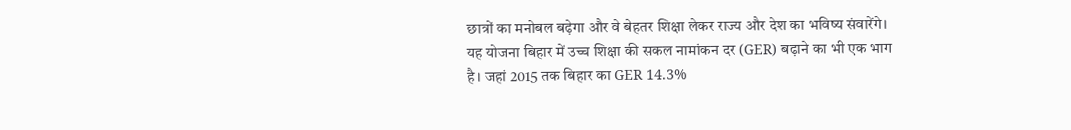छात्रों का मनोबल बढ़ेगा और वे बेहतर शिक्षा लेकर राज्य और देश का भविष्य संवारेंगे।
यह योजना बिहार में उच्च शिक्षा की सकल नामांकन दर (GER) बढ़ाने का भी एक भाग है। जहां 2015 तक बिहार का GER 14.3%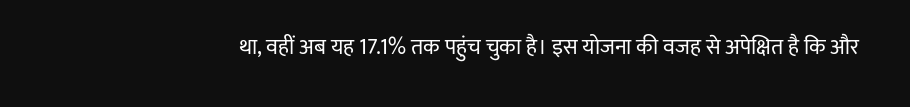था, वहीं अब यह 17.1% तक पहुंच चुका है। इस योजना की वजह से अपेक्षित है कि और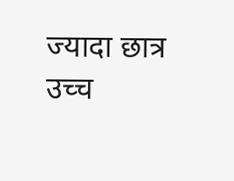ज्यादा छात्र उच्च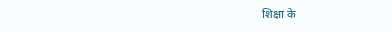शिक्षा के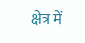क्षेत्र में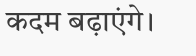कदम बढ़ाएंगे।